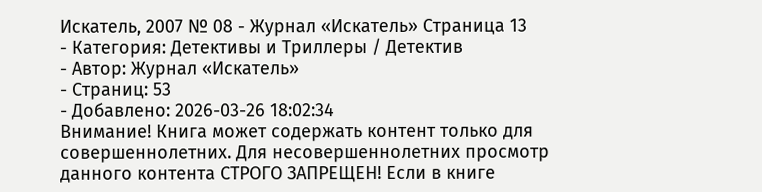Искатель, 2007 № 08 - Журнал «Искатель» Страница 13
- Категория: Детективы и Триллеры / Детектив
- Автор: Журнал «Искатель»
- Страниц: 53
- Добавлено: 2026-03-26 18:02:34
Внимание! Книга может содержать контент только для совершеннолетних. Для несовершеннолетних просмотр данного контента СТРОГО ЗАПРЕЩЕН! Если в книге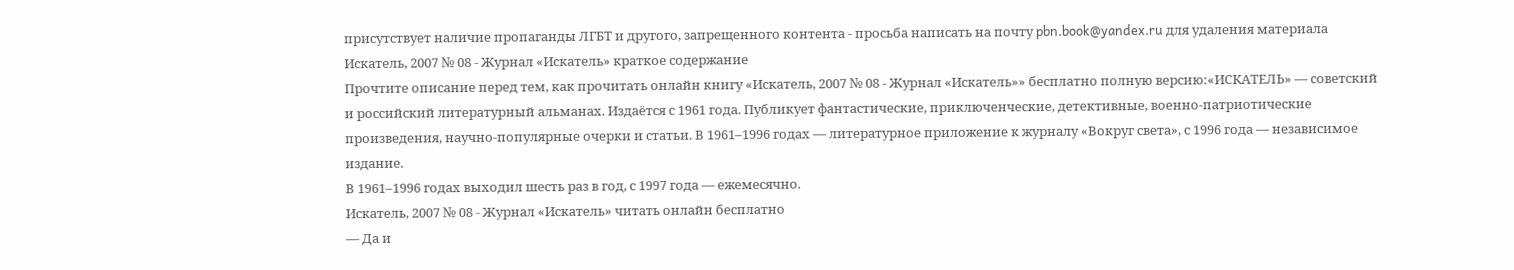присутствует наличие пропаганды ЛГБТ и другого, запрещенного контента - просьба написать на почту pbn.book@yandex.ru для удаления материала
Искатель, 2007 № 08 - Журнал «Искатель» краткое содержание
Прочтите описание перед тем, как прочитать онлайн книгу «Искатель, 2007 № 08 - Журнал «Искатель»» бесплатно полную версию:«ИСКАТЕЛЬ» — советский и российский литературный альманах. Издаётся с 1961 года. Публикует фантастические, приключенческие, детективные, военно-патриотические произведения, научно-популярные очерки и статьи. В 1961–1996 годах — литературное приложение к журналу «Вокруг света», с 1996 года — независимое издание.
В 1961–1996 годах выходил шесть раз в год, с 1997 года — ежемесячно.
Искатель, 2007 № 08 - Журнал «Искатель» читать онлайн бесплатно
— Да и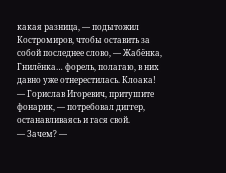какая разница, — подытожил Костромиров, чтобы оставить за собой последнее слово, — Жабёнка, Гнилёнка… форель, полагаю, в них давно уже отнерестилась. Клоака!
— Горислав Игоревич, притушите фонарик, — потребовал диггер, останавливаясь и гася свой.
— Зачем? —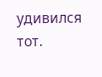удивился тот.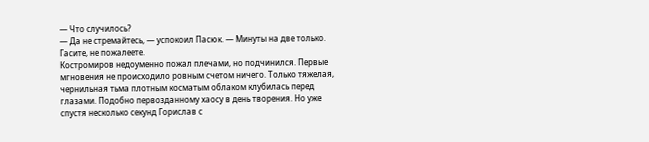— Что случилось?
— Да не стремайтесь, — успокоил Пасюк. — Минуты на две только. Гасите, не пожалеете.
Костромиров недоуменно пожал плечами, но подчинился. Первые мгновения не происходило ровным счетом ничего. Только тяжелая, чернильная тьма плотным косматым облаком клубилась перед глазами. Подобно первозданному хаосу в день творения. Но уже спустя несколько секунд Горислав с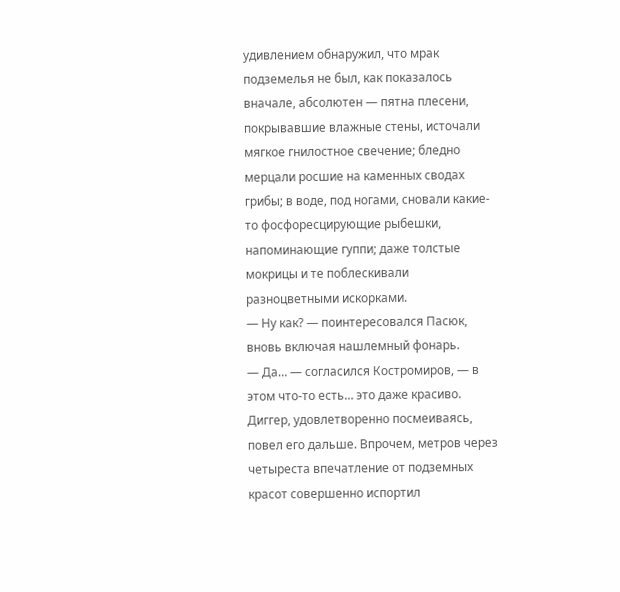удивлением обнаружил, что мрак подземелья не был, как показалось вначале, абсолютен — пятна плесени, покрывавшие влажные стены, источали мягкое гнилостное свечение; бледно мерцали росшие на каменных сводах грибы; в воде, под ногами, сновали какие-то фосфоресцирующие рыбешки, напоминающие гуппи; даже толстые мокрицы и те поблескивали разноцветными искорками.
— Ну как? — поинтересовался Пасюк, вновь включая нашлемный фонарь.
— Да… — согласился Костромиров, — в этом что-то есть… это даже красиво.
Диггер, удовлетворенно посмеиваясь, повел его дальше. Впрочем, метров через четыреста впечатление от подземных красот совершенно испортил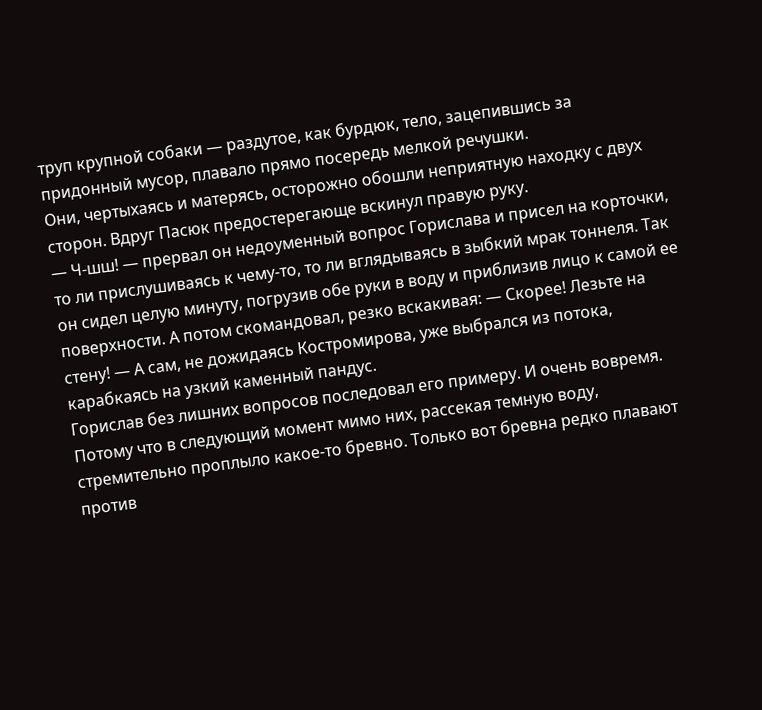труп крупной собаки — раздутое, как бурдюк, тело, зацепившись за придонный мусор, плавало прямо посередь мелкой речушки.
Они, чертыхаясь и матерясь, осторожно обошли неприятную находку с двух сторон. Вдруг Пасюк предостерегающе вскинул правую руку.
— Ч-шш! — прервал он недоуменный вопрос Горислава и присел на корточки, то ли прислушиваясь к чему-то, то ли вглядываясь в зыбкий мрак тоннеля. Так он сидел целую минуту, погрузив обе руки в воду и приблизив лицо к самой ее поверхности. А потом скомандовал, резко вскакивая: — Скорее! Лезьте на стену! — А сам, не дожидаясь Костромирова, уже выбрался из потока, карабкаясь на узкий каменный пандус.
Горислав без лишних вопросов последовал его примеру. И очень вовремя. Потому что в следующий момент мимо них, рассекая темную воду, стремительно проплыло какое-то бревно. Только вот бревна редко плавают против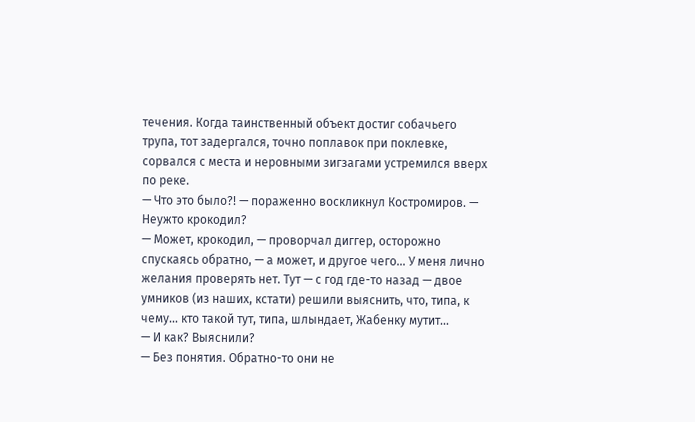течения. Когда таинственный объект достиг собачьего трупа, тот задергался, точно поплавок при поклевке, сорвался с места и неровными зигзагами устремился вверх по реке.
— Что это было?! — пораженно воскликнул Костромиров. — Неужто крокодил?
— Может, крокодил, — проворчал диггер, осторожно спускаясь обратно, — а может, и другое чего… У меня лично желания проверять нет. Тут — с год где-то назад — двое умников (из наших, кстати) решили выяснить, что, типа, к чему… кто такой тут, типа, шлындает, Жабенку мутит…
— И как? Выяснили?
— Без понятия. Обратно-то они не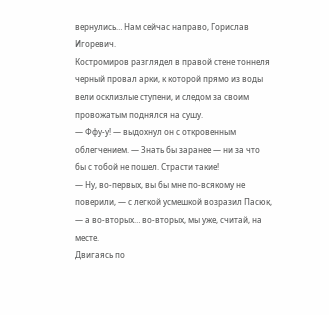вернулись… Нам сейчас направо, Горислав Игоревич.
Костромиров разглядел в правой стене тоннеля черный провал арки, к которой прямо из воды вели осклизлые ступени, и следом за своим провожатым поднялся на сушу.
— Ффу-у! — выдохнул он с откровенным облегчением. — Знать бы заранее — ни за что бы с тобой не пошел. Страсти такие!
— Ну, во-первых, вы бы мне по-всякому не поверили, — с легкой усмешкой возразил Пасюк, — а во-вторых… во-вторых, мы уже, считай, на месте.
Двигаясь по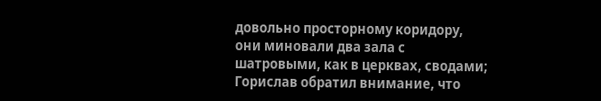довольно просторному коридору, они миновали два зала с шатровыми, как в церквах, сводами; Горислав обратил внимание, что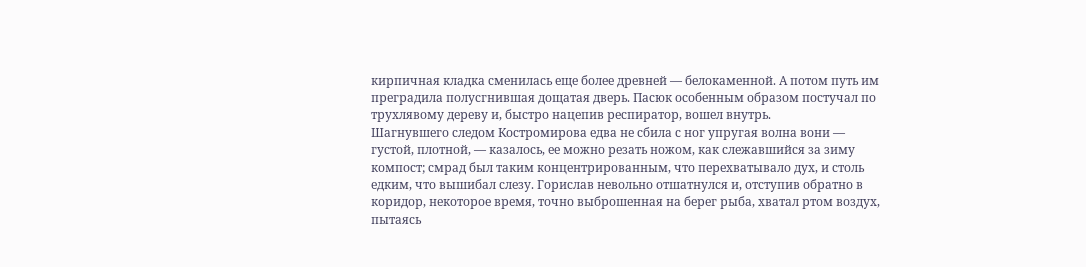кирпичная кладка сменилась еще более древней — белокаменной. А потом путь им преградила полусгнившая дощатая дверь. Пасюк особенным образом постучал по трухлявому дереву и, быстро нацепив респиратор, вошел внутрь.
Шагнувшего следом Костромирова едва не сбила с ног упругая волна вони — густой, плотной, — казалось, ее можно резать ножом, как слежавшийся за зиму компост; смрад был таким концентрированным, что перехватывало дух, и столь едким, что вышибал слезу. Горислав невольно отшатнулся и, отступив обратно в коридор, некоторое время, точно выброшенная на берег рыба, хватал ртом воздух, пытаясь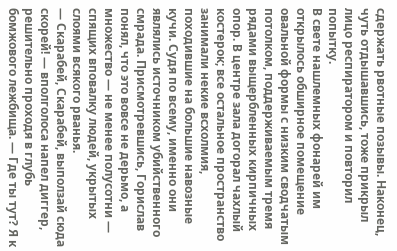сдержать рвотные позывы. Наконец, чуть отдышавшись, тоже прикрыл лицо респиратором и повторил попытку.
В свете нашлемных фонарей им открылось обширное помещение овальной формы с низким сводчатым потолком, поддерживаемым тремя рядами выщербленных кирпичных опор. В центре зала догорал чахлый костерок; все остальное пространство занимали некие всхолмия, походившие на большие навозные кучи. Судя по всему, именно они являлись источником убийственного смрада. Присмотревшись, Горислав понял, что это вовсе не дерьмо, а множество — не менее полусотни — спящих вповалку людей, укрытых слоями всякого рванья.
— Скарабей, Скарабей, выползай сюда скорей! — вполголоса напел диггер, решительно проходя в глубь бомжового лежбища. — Где ты тут? Я к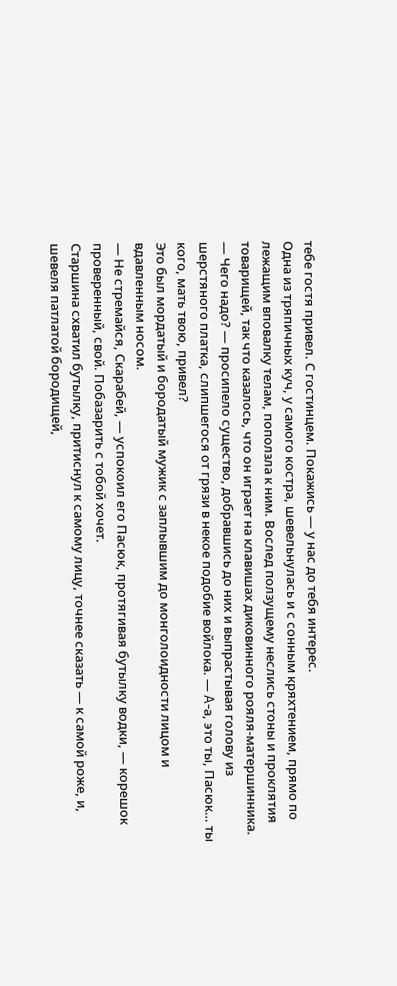тебе гостя привел. С гостинцем. Покажись — у нас до тебя интерес.
Одна из тряпичных куч, у самого костра, шевельнулась и с сонным кряхтением, прямо по лежащим вповалку телам, поползла к ним. Вослед ползущему неслись стоны и проклятия товарищей, так что казалось, что он играет на клавишах диковинного рояля-матершинника.
— Чего надо? — просипело существо, добравшись до них и выпрастывая голову из шерстяного платка, слипшегося от грязи в некое подобие войлока. — A-а, это ты, Пасюк… ты кого, мать твою, привел?
Это был мордатый и бородатый мужик с заплывшим до монголоидности лицом и вдавленным носом.
— Не стремайся, Скарабей, — успокоил его Пасюк, протягивая бутылку водки, — корешок проверенный, свой. Побазарить с тобой хочет.
Старшина схватил бутылку, притиснул к самому лицу, точнее сказать — к самой роже, и, шевеля патлатой бородищей,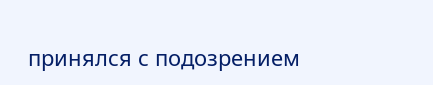принялся с подозрением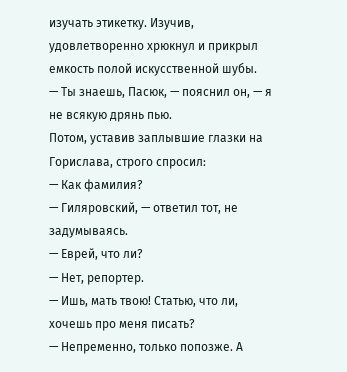изучать этикетку. Изучив, удовлетворенно хрюкнул и прикрыл емкость полой искусственной шубы.
— Ты знаешь, Пасюк, — пояснил он, — я не всякую дрянь пью.
Потом, уставив заплывшие глазки на Горислава, строго спросил:
— Как фамилия?
— Гиляровский, — ответил тот, не задумываясь.
— Еврей, что ли?
— Нет, репортер.
— Ишь, мать твою! Статью, что ли, хочешь про меня писать?
— Непременно, только попозже. А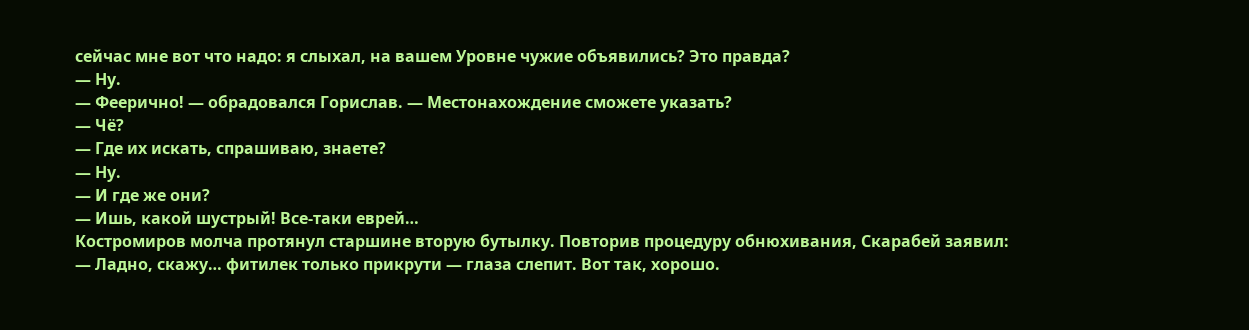сейчас мне вот что надо: я слыхал, на вашем Уровне чужие объявились? Это правда?
— Ну.
— Феерично! — обрадовался Горислав. — Местонахождение сможете указать?
— Чё?
— Где их искать, спрашиваю, знаете?
— Ну.
— И где же они?
— Ишь, какой шустрый! Все-таки еврей…
Костромиров молча протянул старшине вторую бутылку. Повторив процедуру обнюхивания, Скарабей заявил:
— Ладно, скажу… фитилек только прикрути — глаза слепит. Вот так, хорошо.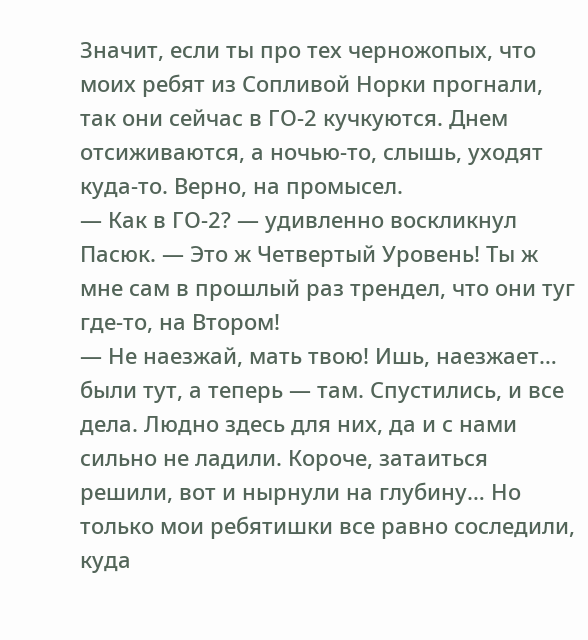Значит, если ты про тех черножопых, что моих ребят из Сопливой Норки прогнали, так они сейчас в ГО-2 кучкуются. Днем отсиживаются, а ночью-то, слышь, уходят куда-то. Верно, на промысел.
— Как в ГО-2? — удивленно воскликнул Пасюк. — Это ж Четвертый Уровень! Ты ж мне сам в прошлый раз трендел, что они туг где-то, на Втором!
— Не наезжай, мать твою! Ишь, наезжает… были тут, а теперь — там. Спустились, и все дела. Людно здесь для них, да и с нами сильно не ладили. Короче, затаиться решили, вот и нырнули на глубину… Но только мои ребятишки все равно соследили, куда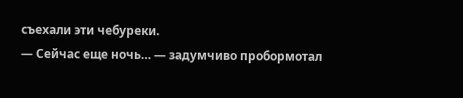съехали эти чебуреки.
— Сейчас еще ночь… — задумчиво пробормотал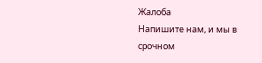Жалоба
Напишите нам, и мы в срочном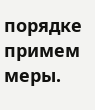порядке примем меры.